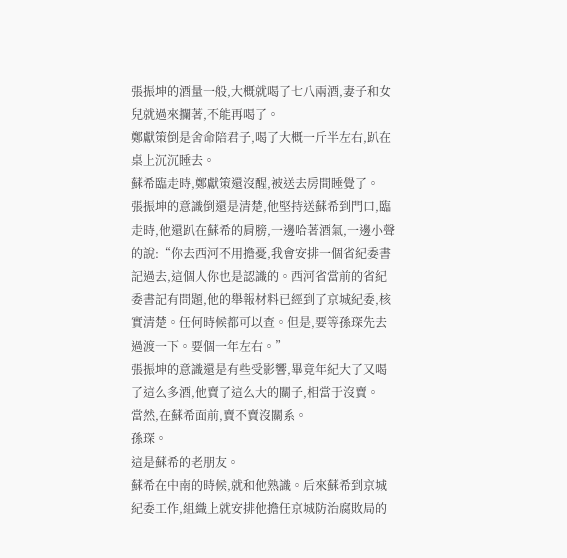張振坤的酒量一般,大概就喝了七八兩酒,妻子和女兒就過來攔著,不能再喝了。
鄭獻策倒是舍命陪君子,喝了大概一斤半左右,趴在桌上沉沉睡去。
蘇希臨走時,鄭獻策還沒醒,被送去房間睡覺了。
張振坤的意識倒還是清楚,他堅持送蘇希到門口,臨走時,他還趴在蘇希的肩膀,一邊哈著酒氣,一邊小聲的說:“你去西河不用擔憂,我會安排一個省紀委書記過去,這個人你也是認識的。西河省當前的省紀委書記有問題,他的舉報材料已經到了京城紀委,核實清楚。任何時候都可以查。但是,要等孫琛先去過渡一下。要個一年左右。”
張振坤的意識還是有些受影響,畢竟年紀大了又喝了這么多酒,他賣了這么大的關子,相當于沒賣。
當然,在蘇希面前,賣不賣沒關系。
孫琛。
這是蘇希的老朋友。
蘇希在中南的時候,就和他熟識。后來蘇希到京城紀委工作,組織上就安排他擔任京城防治腐敗局的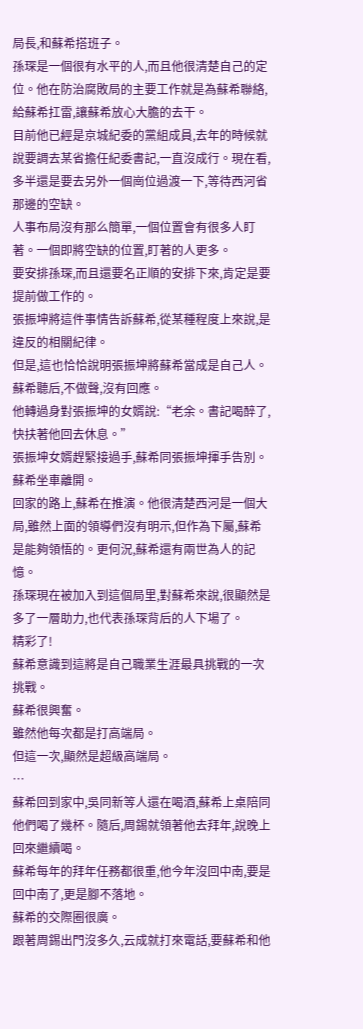局長,和蘇希搭班子。
孫琛是一個很有水平的人,而且他很清楚自己的定位。他在防治腐敗局的主要工作就是為蘇希聯絡,給蘇希扛雷,讓蘇希放心大膽的去干。
目前他已經是京城紀委的黨組成員,去年的時候就說要調去某省擔任紀委書記,一直沒成行。現在看,多半還是要去另外一個崗位過渡一下,等待西河省那邊的空缺。
人事布局沒有那么簡單,一個位置會有很多人盯著。一個即將空缺的位置,盯著的人更多。
要安排孫琛,而且還要名正順的安排下來,肯定是要提前做工作的。
張振坤將這件事情告訴蘇希,從某種程度上來說,是違反的相關紀律。
但是,這也恰恰說明張振坤將蘇希當成是自己人。
蘇希聽后,不做聲,沒有回應。
他轉過身對張振坤的女婿說:“老余。書記喝醉了,快扶著他回去休息。”
張振坤女婿趕緊接過手,蘇希同張振坤揮手告別。
蘇希坐車離開。
回家的路上,蘇希在推演。他很清楚西河是一個大局,雖然上面的領導們沒有明示,但作為下屬,蘇希是能夠領悟的。更何況,蘇希還有兩世為人的記憶。
孫琛現在被加入到這個局里,對蘇希來說,很顯然是多了一層助力,也代表孫琛背后的人下場了。
精彩了!
蘇希意識到這將是自己職業生涯最具挑戰的一次挑戰。
蘇希很興奮。
雖然他每次都是打高端局。
但這一次,顯然是超級高端局。
…
蘇希回到家中,吳同新等人還在喝酒,蘇希上桌陪同他們喝了幾杯。隨后,周錫就領著他去拜年,說晚上回來繼續喝。
蘇希每年的拜年任務都很重,他今年沒回中南,要是回中南了,更是腳不落地。
蘇希的交際圈很廣。
跟著周錫出門沒多久,云成就打來電話,要蘇希和他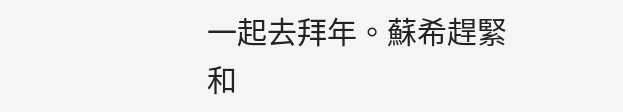一起去拜年。蘇希趕緊和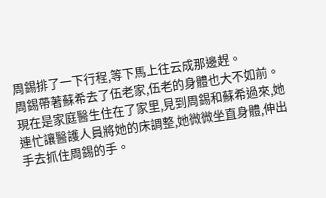周錫排了一下行程,等下馬上往云成那邊趕。
周錫帶著蘇希去了伍老家,伍老的身體也大不如前。
現在是家庭醫生住在了家里,見到周錫和蘇希過來,她連忙讓醫護人員將她的床調整,她微微坐直身體,伸出手去抓住周錫的手。